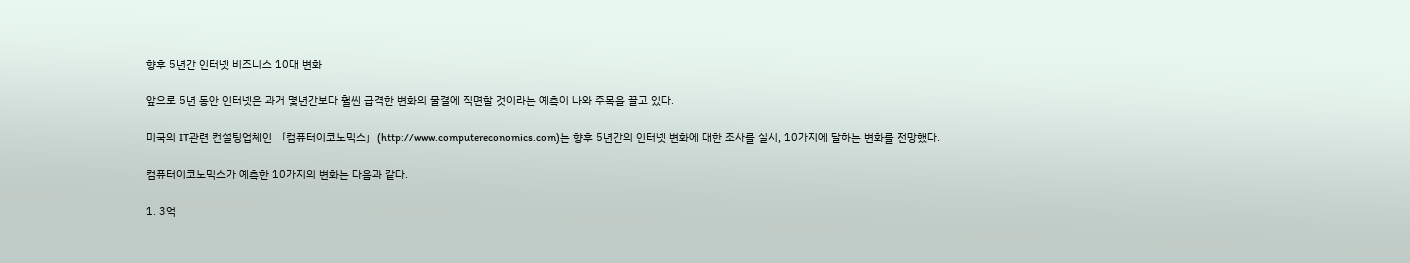향후 5년간 인터넷 비즈니스 10대 변화

앞으로 5년 동안 인터넷은 과거 몇년간보다 훨씬 급격한 변화의 물결에 직면할 것이라는 예측이 나와 주목을 끌고 있다.

미국의 IT관련 컨설팅업체인 「컴퓨터이코노믹스」(http://www.computereconomics.com)는 향후 5년간의 인터넷 변화에 대한 조사를 실시, 10가지에 달하는 변화를 전망했다.

컴퓨터이코노믹스가 예측한 10가지의 변화는 다음과 같다.

1. 3억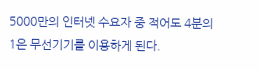5000만의 인터넷 수요자 중 적어도 4분의 1은 무선기기를 이용하게 된다.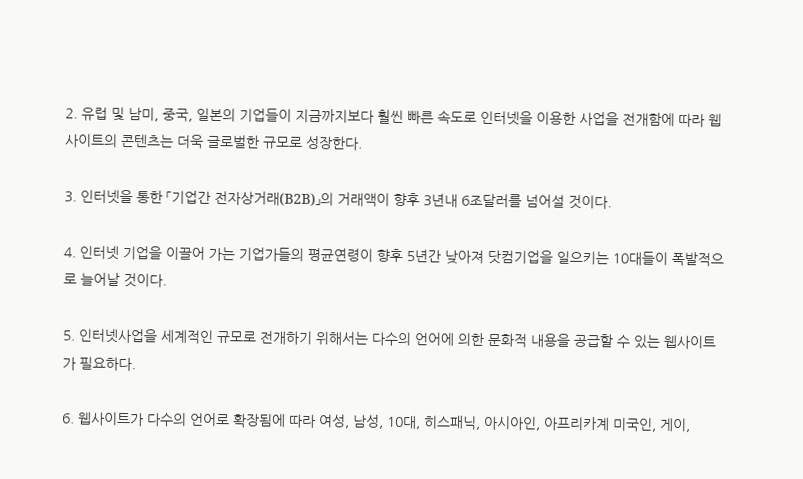2. 유럽 및 남미, 중국, 일본의 기업들이 지금까지보다 훨씬 빠른 속도로 인터넷을 이용한 사업을 전개함에 따라 웹사이트의 콘텐츠는 더욱 글로벌한 규모로 성장한다.

3. 인터넷을 통한 「기업간 전자상거래(B2B)」의 거래액이 향후 3년내 6조달러를 넘어설 것이다.

4. 인터넷 기업을 이끌어 가는 기업가들의 평균연령이 향후 5년간 낮아져 닷컴기업을 일으키는 10대들이 폭발적으로 늘어날 것이다.

5. 인터넷사업을 세계적인 규모로 전개하기 위해서는 다수의 언어에 의한 문화적 내용을 공급할 수 있는 웹사이트가 필요하다.

6. 웹사이트가 다수의 언어로 확장됨에 따라 여성, 남성, 10대, 히스패닉, 아시아인, 아프리카계 미국인, 게이,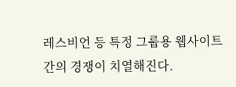레스비언 등 특정 그룹용 웹사이트간의 경쟁이 치열해진다.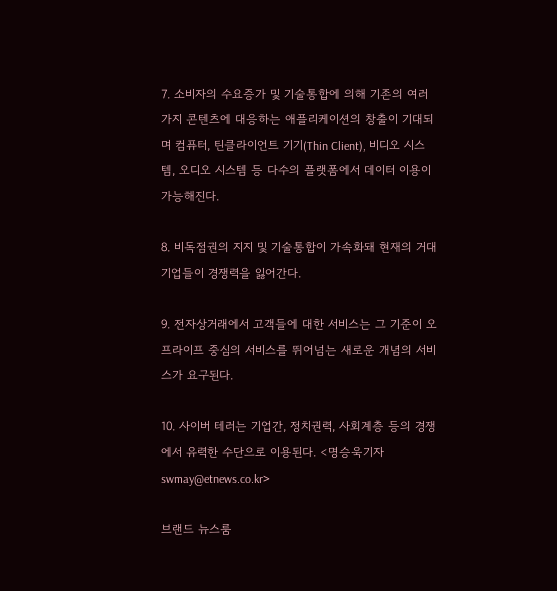7. 소비자의 수요증가 및 기술통합에 의해 기존의 여러 가지 콘텐츠에 대응하는 애플리케이션의 창출이 기대되며 컴퓨터, 틴클라이언트 기기(Thin Client), 비디오 시스템, 오디오 시스템 등 다수의 플랫폼에서 데이터 이용이 가능해진다.

8. 비독점권의 지지 및 기술통합이 가속화돼 현재의 거대기업들이 경쟁력을 잃어간다.

9. 전자상거래에서 고객들에 대한 서비스는 그 기준이 오프라이프 중심의 서비스를 뛰어넘는 새로운 개념의 서비스가 요구된다.

10. 사이버 테러는 기업간, 정치권력, 사회계층 등의 경쟁에서 유력한 수단으로 이용된다. <명승욱기자 swmay@etnews.co.kr>

브랜드 뉴스룸